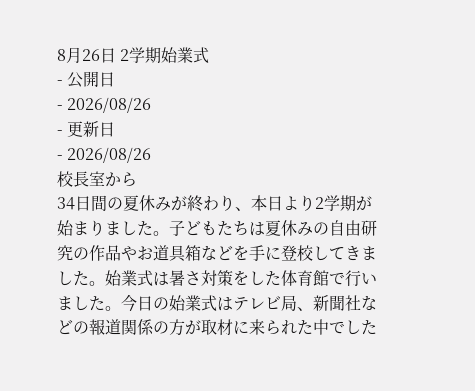8月26日 2学期始業式
- 公開日
- 2026/08/26
- 更新日
- 2026/08/26
校長室から
34日間の夏休みが終わり、本日より2学期が始まりました。子どもたちは夏休みの自由研究の作品やお道具箱などを手に登校してきました。始業式は暑さ対策をした体育館で行いました。今日の始業式はテレビ局、新聞社などの報道関係の方が取材に来られた中でした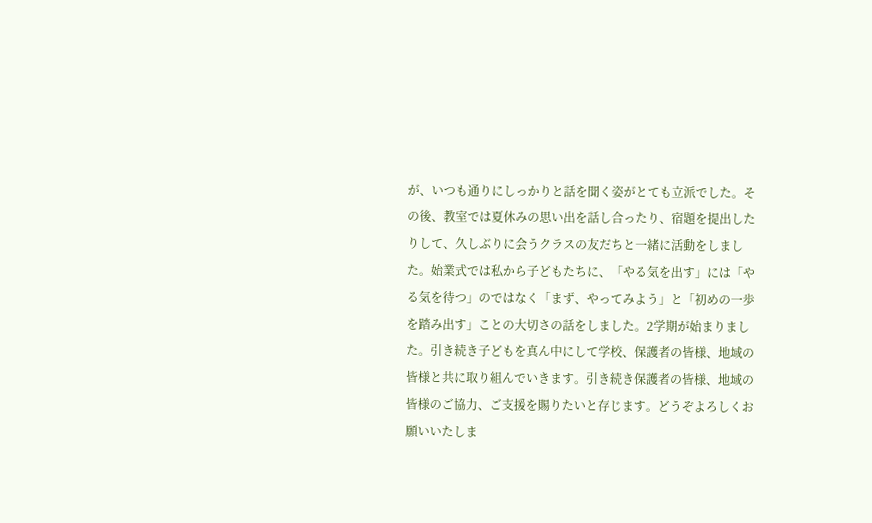が、いつも通りにしっかりと話を聞く姿がとても立派でした。その後、教室では夏休みの思い出を話し合ったり、宿題を提出したりして、久しぶりに会うクラスの友だちと一緒に活動をしました。始業式では私から子どもたちに、「やる気を出す」には「やる気を待つ」のではなく「まず、やってみよう」と「初めの一歩を踏み出す」ことの大切さの話をしました。2学期が始まりました。引き続き子どもを真ん中にして学校、保護者の皆様、地域の皆様と共に取り組んでいきます。引き続き保護者の皆様、地域の皆様のご協力、ご支援を賜りたいと存じます。どうぞよろしくお願いいたしま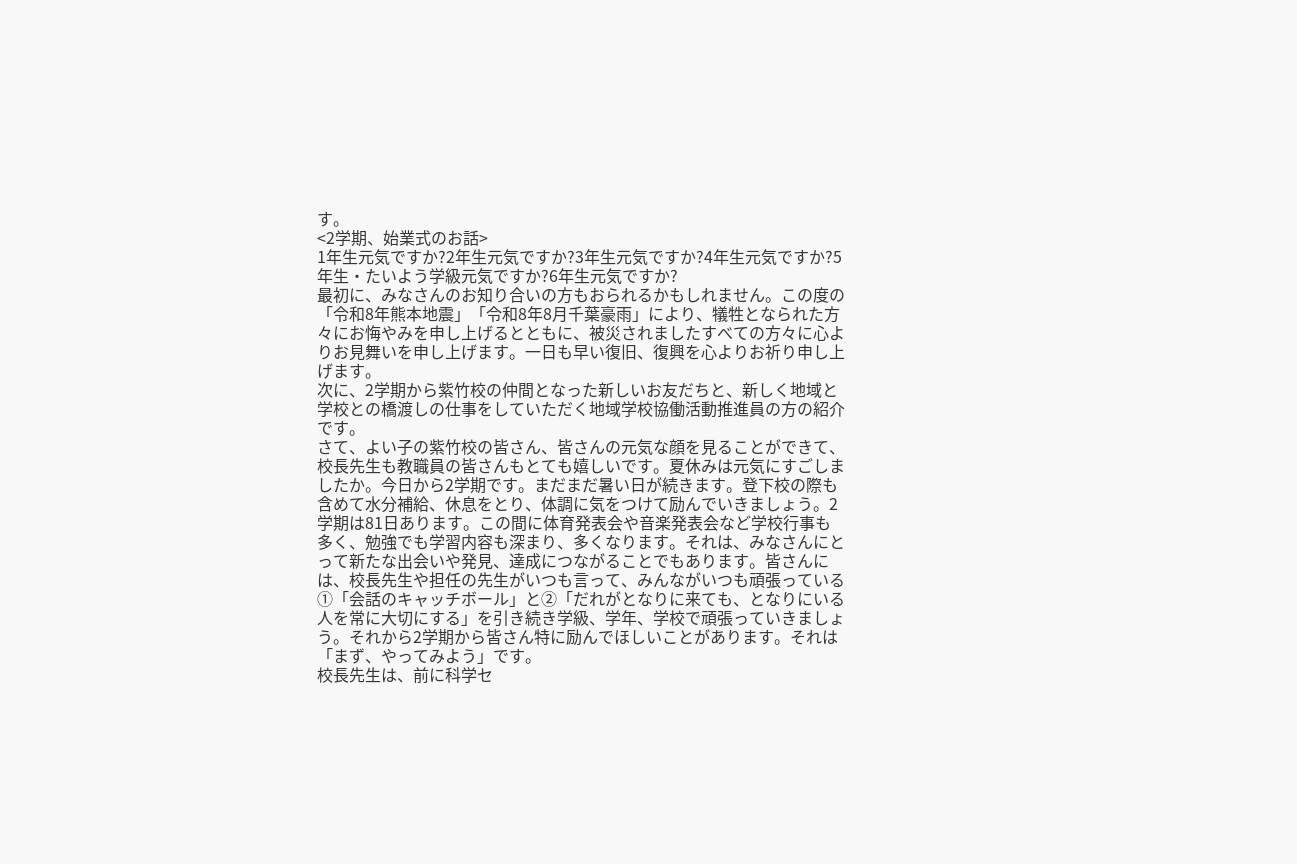す。
<2学期、始業式のお話>
1年生元気ですか?2年生元気ですか?3年生元気ですか?4年生元気ですか?5年生・たいよう学級元気ですか?6年生元気ですか?
最初に、みなさんのお知り合いの方もおられるかもしれません。この度の「令和8年熊本地震」「令和8年8月千葉豪雨」により、犠牲となられた方々にお悔やみを申し上げるとともに、被災されましたすべての方々に心よりお見舞いを申し上げます。一日も早い復旧、復興を心よりお祈り申し上げます。
次に、2学期から紫竹校の仲間となった新しいお友だちと、新しく地域と学校との橋渡しの仕事をしていただく地域学校協働活動推進員の方の紹介です。
さて、よい子の紫竹校の皆さん、皆さんの元気な顔を見ることができて、校長先生も教職員の皆さんもとても嬉しいです。夏休みは元気にすごしましたか。今日から2学期です。まだまだ暑い日が続きます。登下校の際も含めて水分補給、休息をとり、体調に気をつけて励んでいきましょう。2学期は81日あります。この間に体育発表会や音楽発表会など学校行事も多く、勉強でも学習内容も深まり、多くなります。それは、みなさんにとって新たな出会いや発見、達成につながることでもあります。皆さんには、校長先生や担任の先生がいつも言って、みんながいつも頑張っている①「会話のキャッチボール」と②「だれがとなりに来ても、となりにいる人を常に大切にする」を引き続き学級、学年、学校で頑張っていきましょう。それから2学期から皆さん特に励んでほしいことがあります。それは「まず、やってみよう」です。
校長先生は、前に科学セ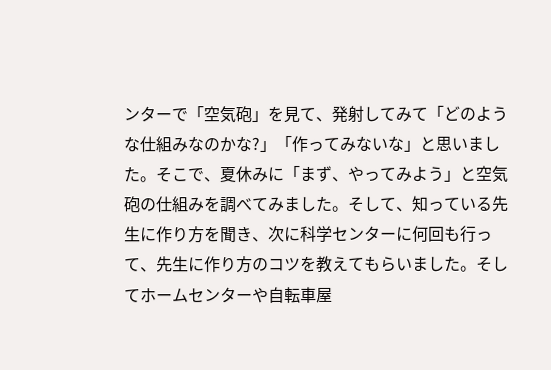ンターで「空気砲」を見て、発射してみて「どのような仕組みなのかな?」「作ってみないな」と思いました。そこで、夏休みに「まず、やってみよう」と空気砲の仕組みを調べてみました。そして、知っている先生に作り方を聞き、次に科学センターに何回も行って、先生に作り方のコツを教えてもらいました。そしてホームセンターや自転車屋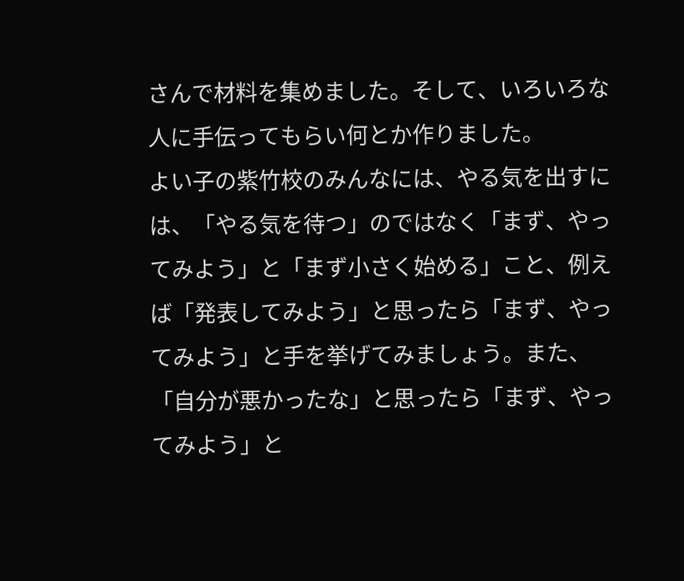さんで材料を集めました。そして、いろいろな人に手伝ってもらい何とか作りました。
よい子の紫竹校のみんなには、やる気を出すには、「やる気を待つ」のではなく「まず、やってみよう」と「まず小さく始める」こと、例えば「発表してみよう」と思ったら「まず、やってみよう」と手を挙げてみましょう。また、「自分が悪かったな」と思ったら「まず、やってみよう」と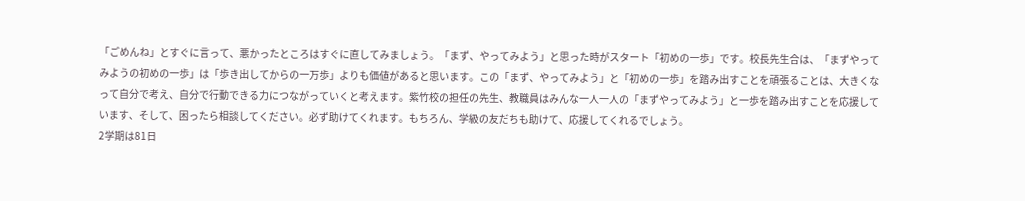「ごめんね」とすぐに言って、悪かったところはすぐに直してみましょう。「まず、やってみよう」と思った時がスタート「初めの一歩」です。校長先生合は、「まずやってみようの初めの一歩」は「歩き出してからの一万歩」よりも価値があると思います。この「まず、やってみよう」と「初めの一歩」を踏み出すことを頑張ることは、大きくなって自分で考え、自分で行動できる力につながっていくと考えます。紫竹校の担任の先生、教職員はみんな一人一人の「まずやってみよう」と一歩を踏み出すことを応援しています、そして、困ったら相談してください。必ず助けてくれます。もちろん、学級の友だちも助けて、応援してくれるでしょう。
2学期は81日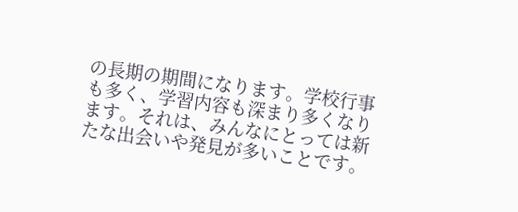の長期の期間になります。学校行事も多く、学習内容も深まり多くなります。それは、みんなにとっては新たな出会いや発見が多いことです。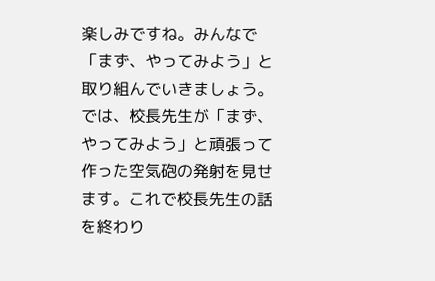楽しみですね。みんなで「まず、やってみよう」と取り組んでいきましょう。では、校長先生が「まず、やってみよう」と頑張って作った空気砲の発射を見せます。これで校長先生の話を終わり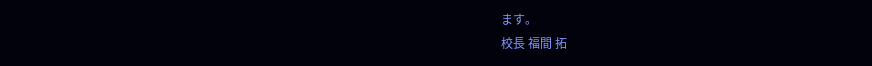ます。
校長 福間 拓